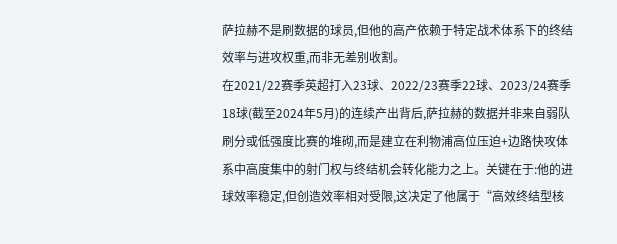萨拉赫不是刷数据的球员,但他的高产依赖于特定战术体系下的终结效率与进攻权重,而非无差别收割。
在2021/22赛季英超打入23球、2022/23赛季22球、2023/24赛季18球(截至2024年5月)的连续产出背后,萨拉赫的数据并非来自弱队刷分或低强度比赛的堆砌,而是建立在利物浦高位压迫+边路快攻体系中高度集中的射门权与终结机会转化能力之上。关键在于:他的进球效率稳定,但创造效率相对受限,这决定了他属于“高效终结型核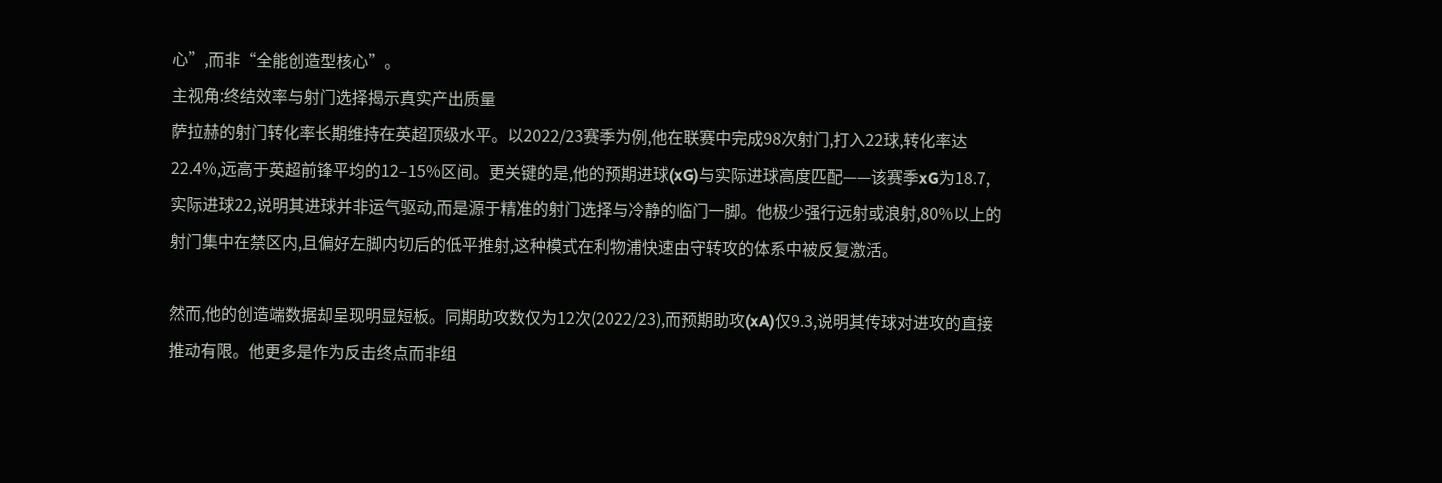心”,而非“全能创造型核心”。
主视角:终结效率与射门选择揭示真实产出质量
萨拉赫的射门转化率长期维持在英超顶级水平。以2022/23赛季为例,他在联赛中完成98次射门,打入22球,转化率达22.4%,远高于英超前锋平均的12–15%区间。更关键的是,他的预期进球(xG)与实际进球高度匹配——该赛季xG为18.7,实际进球22,说明其进球并非运气驱动,而是源于精准的射门选择与冷静的临门一脚。他极少强行远射或浪射,80%以上的射门集中在禁区内,且偏好左脚内切后的低平推射,这种模式在利物浦快速由守转攻的体系中被反复激活。

然而,他的创造端数据却呈现明显短板。同期助攻数仅为12次(2022/23),而预期助攻(xA)仅9.3,说明其传球对进攻的直接推动有限。他更多是作为反击终点而非组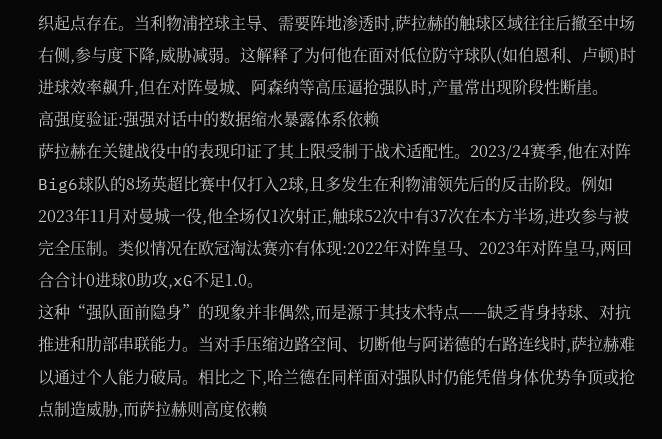织起点存在。当利物浦控球主导、需要阵地渗透时,萨拉赫的触球区域往往后撤至中场右侧,参与度下降,威胁减弱。这解释了为何他在面对低位防守球队(如伯恩利、卢顿)时进球效率飙升,但在对阵曼城、阿森纳等高压逼抢强队时,产量常出现阶段性断崖。
高强度验证:强强对话中的数据缩水暴露体系依赖
萨拉赫在关键战役中的表现印证了其上限受制于战术适配性。2023/24赛季,他在对阵Big6球队的8场英超比赛中仅打入2球,且多发生在利物浦领先后的反击阶段。例如2023年11月对曼城一役,他全场仅1次射正,触球52次中有37次在本方半场,进攻参与被完全压制。类似情况在欧冠淘汰赛亦有体现:2022年对阵皇马、2023年对阵皇马,两回合合计0进球0助攻,xG不足1.0。
这种“强队面前隐身”的现象并非偶然,而是源于其技术特点——缺乏背身持球、对抗推进和肋部串联能力。当对手压缩边路空间、切断他与阿诺德的右路连线时,萨拉赫难以通过个人能力破局。相比之下,哈兰德在同样面对强队时仍能凭借身体优势争顶或抢点制造威胁,而萨拉赫则高度依赖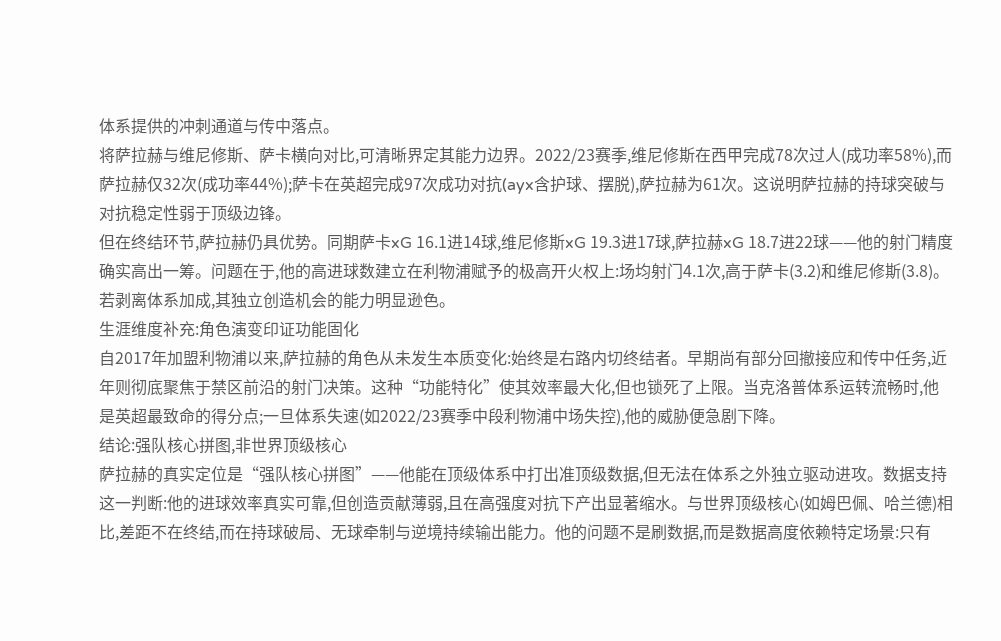体系提供的冲刺通道与传中落点。
将萨拉赫与维尼修斯、萨卡横向对比,可清晰界定其能力边界。2022/23赛季,维尼修斯在西甲完成78次过人(成功率58%),而萨拉赫仅32次(成功率44%);萨卡在英超完成97次成功对抗(ayx含护球、摆脱),萨拉赫为61次。这说明萨拉赫的持球突破与对抗稳定性弱于顶级边锋。
但在终结环节,萨拉赫仍具优势。同期萨卡xG 16.1进14球,维尼修斯xG 19.3进17球,萨拉赫xG 18.7进22球——他的射门精度确实高出一筹。问题在于,他的高进球数建立在利物浦赋予的极高开火权上:场均射门4.1次,高于萨卡(3.2)和维尼修斯(3.8)。若剥离体系加成,其独立创造机会的能力明显逊色。
生涯维度补充:角色演变印证功能固化
自2017年加盟利物浦以来,萨拉赫的角色从未发生本质变化:始终是右路内切终结者。早期尚有部分回撤接应和传中任务,近年则彻底聚焦于禁区前沿的射门决策。这种“功能特化”使其效率最大化,但也锁死了上限。当克洛普体系运转流畅时,他是英超最致命的得分点;一旦体系失速(如2022/23赛季中段利物浦中场失控),他的威胁便急剧下降。
结论:强队核心拼图,非世界顶级核心
萨拉赫的真实定位是“强队核心拼图”——他能在顶级体系中打出准顶级数据,但无法在体系之外独立驱动进攻。数据支持这一判断:他的进球效率真实可靠,但创造贡献薄弱,且在高强度对抗下产出显著缩水。与世界顶级核心(如姆巴佩、哈兰德)相比,差距不在终结,而在持球破局、无球牵制与逆境持续输出能力。他的问题不是刷数据,而是数据高度依赖特定场景:只有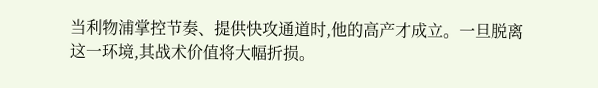当利物浦掌控节奏、提供快攻通道时,他的高产才成立。一旦脱离这一环境,其战术价值将大幅折损。